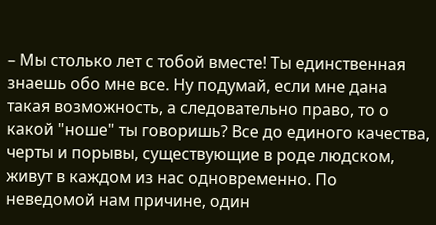– Мы столько лет с тобой вместе! Ты единственная знаешь обо мне все. Ну подумай, если мне дана такая возможность, а следовательно право, то о какой "ноше" ты говоришь? Все до единого качества, черты и порывы, существующие в роде людском, живут в каждом из нас одновременно. По неведомой нам причине, один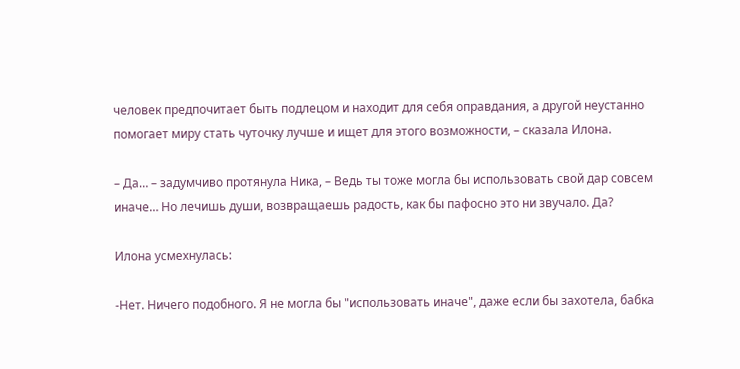человек предпочитает быть подлецом и находит для себя оправдания, а другой неустанно помогает миру стать чуточку лучше и ищет для этого возможности, – сказала Илона.

– Да… – задумчиво протянула Ника, – Ведь ты тоже могла бы использовать свой дар совсем иначе… Но лечишь души, возвращаешь радость, как бы пафосно это ни звучало. Да?

Илона усмехнулась:

-Нет. Ничего подобного. Я не могла бы "использовать иначе", даже если бы захотела, бабка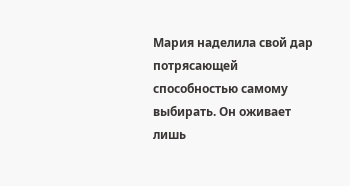Мария наделила свой дар потрясающей способностью самому выбирать. Он оживает лишь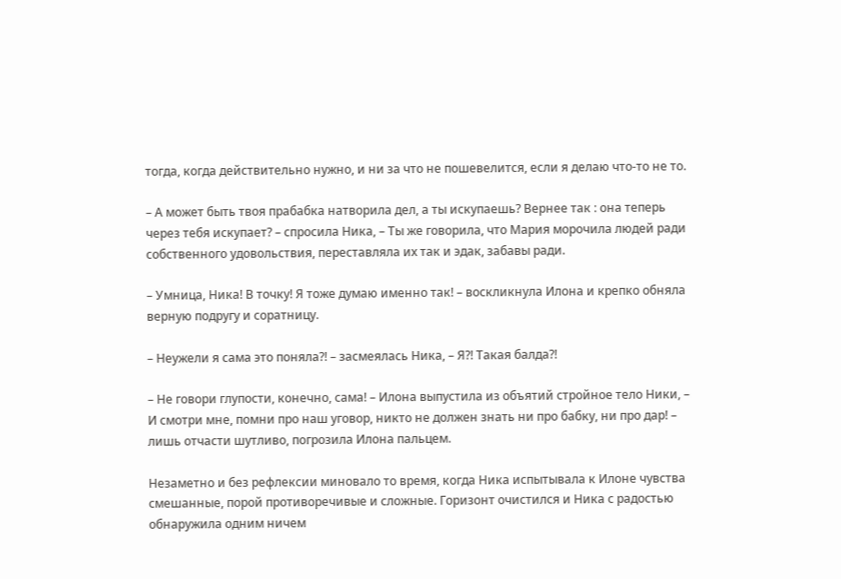тогда, когда действительно нужно, и ни за что не пошевелится, если я делаю что-то не то.

– А может быть твоя прабабка натворила дел, а ты искупаешь? Вернее так : она теперь через тебя искупает? – спросила Ника, – Ты же говорила, что Мария морочила людей ради собственного удовольствия, переставляла их так и эдак, забавы ради.

– Умница, Ника! В точку! Я тоже думаю именно так! – воскликнула Илона и крепко обняла верную подругу и соратницу.

– Неужели я сама это поняла?! – засмеялась Ника, – Я?! Такая балда?!

– Не говори глупости, конечно, сама! – Илона выпустила из объятий стройное тело Ники, – И смотри мне, помни про наш уговор, никто не должен знать ни про бабку, ни про дар! – лишь отчасти шутливо, погрозила Илона пальцем.

Незаметно и без рефлексии миновало то время, когда Ника испытывала к Илоне чувства смешанные, порой противоречивые и сложные. Горизонт очистился и Ника с радостью обнаружила одним ничем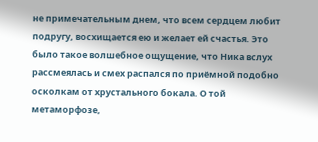не примечательным днем, что всем сердцем любит подругу, восхищается ею и желает ей счастья. Это было такое волшебное ощущение, что Ника вслух рассмеялась и смех распался по приёмной подобно осколкам от хрустального бокала. О той метаморфозе,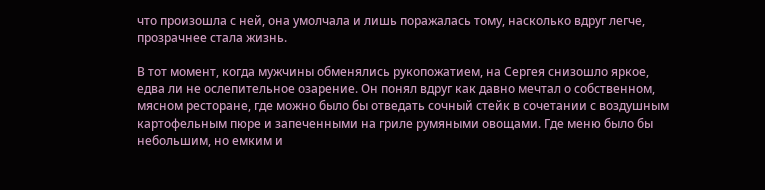что произошла с ней, она умолчала и лишь поражалась тому, насколько вдруг легче, прозрачнее стала жизнь.

В тот момент, когда мужчины обменялись рукопожатием, на Сергея снизошло яркое, едва ли не ослепительное озарение. Он понял вдруг как давно мечтал о собственном, мясном ресторане, где можно было бы отведать сочный стейк в сочетании с воздушным картофельным пюре и запеченными на гриле румяными овощами. Где меню было бы небольшим, но емким и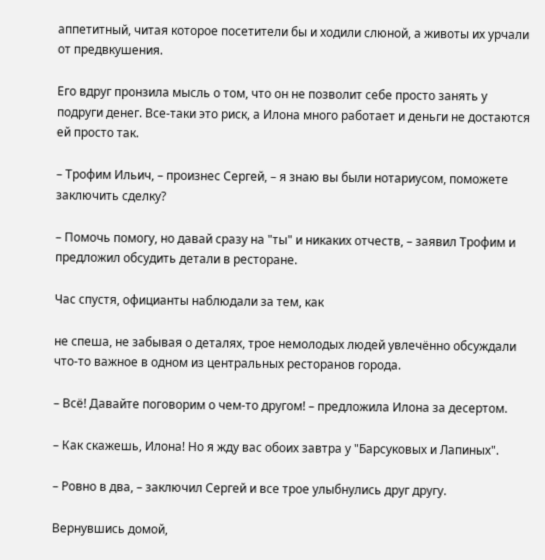аппетитный, читая которое посетители бы и ходили слюной, а животы их урчали от предвкушения.

Его вдруг пронзила мысль о том, что он не позволит себе просто занять у подруги денег. Все-таки это риск, а Илона много работает и деньги не достаются ей просто так.

– Трофим Ильич, – произнес Сергей, – я знаю вы были нотариусом, поможете заключить сделку?

– Помочь помогу, но давай сразу на "ты" и никаких отчеств, – заявил Трофим и предложил обсудить детали в ресторане.

Час спустя, официанты наблюдали за тем, как

не спеша, не забывая о деталях, трое немолодых людей увлечённо обсуждали что-то важное в одном из центральных ресторанов города.

– Всё! Давайте поговорим о чем-то другом! – предложила Илона за десертом.

– Как скажешь, Илона! Но я жду вас обоих завтра у "Барсуковых и Лапиных".

– Ровно в два, – заключил Сергей и все трое улыбнулись друг другу.

Вернувшись домой,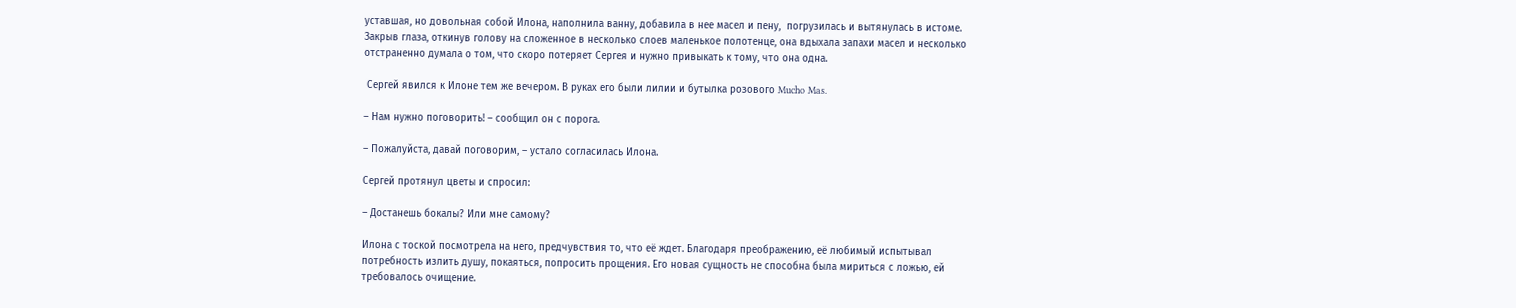уставшая, но довольная собой Илона, наполнила ванну, добавила в нее масел и пену,  погрузилась и вытянулась в истоме. Закрыв глаза, откинув голову на сложенное в несколько слоев маленькое полотенце, она вдыхала запахи масел и несколько отстраненно думала о том, что скоро потеряет Сергея и нужно привыкать к тому, что она одна.

 Сергей явился к Илоне тем же вечером. В руках его были лилии и бутылка розового Mucho Mas.

– Нам нужно поговорить! – сообщил он с порога.

– Пожалуйста, давай поговорим, – устало согласилась Илона.

Сергей протянул цветы и спросил:

– Достанешь бокалы? Или мне самому?

Илона с тоской посмотрела на него, предчувствия то, что её ждет. Благодаря преображению, её любимый испытывал потребность излить душу, покаяться, попросить прощения. Его новая сущность не способна была мириться с ложью, ей требовалось очищение.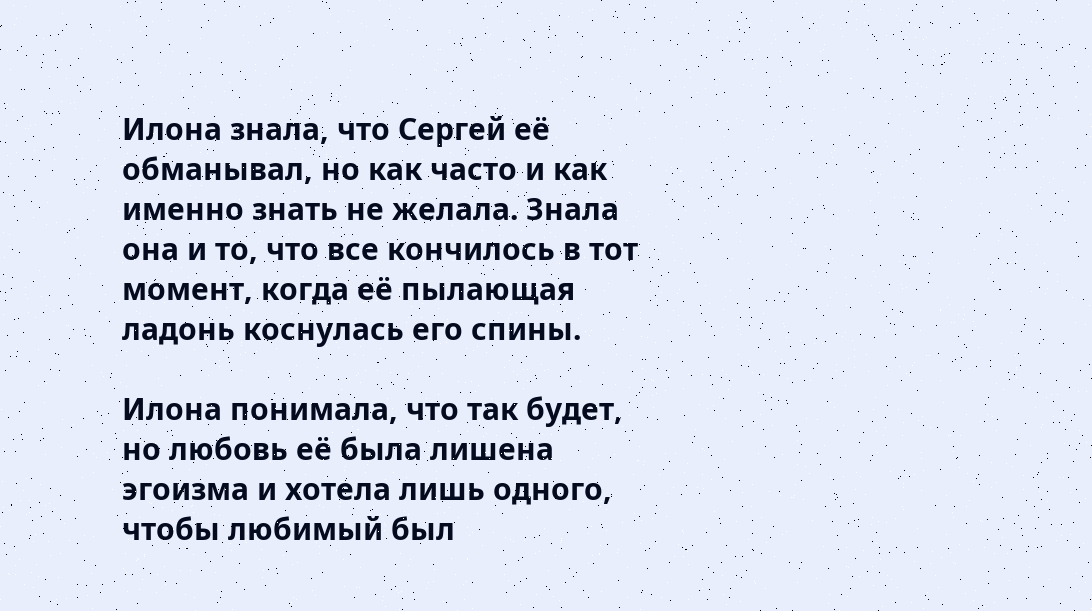Илона знала, что Сергей её обманывал, но как часто и как именно знать не желала. Знала она и то, что все кончилось в тот момент, когда её пылающая ладонь коснулась его спины.

Илона понимала, что так будет, но любовь её была лишена эгоизма и хотела лишь одного, чтобы любимый был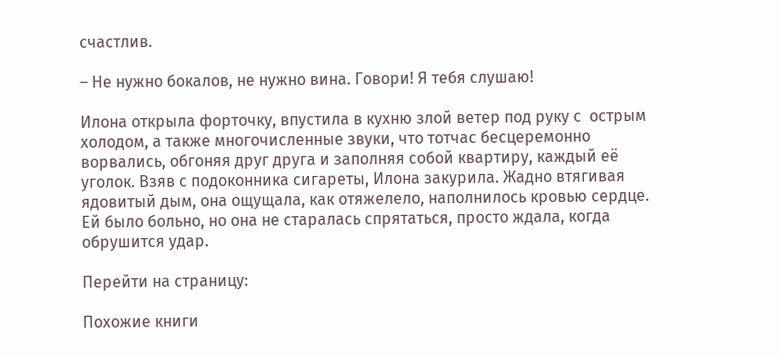счастлив.

– Не нужно бокалов, не нужно вина. Говори! Я тебя слушаю!

Илона открыла форточку, впустила в кухню злой ветер под руку с  острым холодом, а также многочисленные звуки, что тотчас бесцеремонно ворвались, обгоняя друг друга и заполняя собой квартиру, каждый её уголок. Взяв с подоконника сигареты, Илона закурила. Жадно втягивая ядовитый дым, она ощущала, как отяжелело, наполнилось кровью сердце. Ей было больно, но она не старалась спрятаться, просто ждала, когда обрушится удар.

Перейти на страницу:

Похожие книги